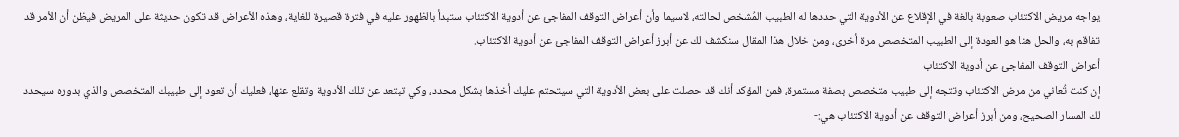يواجه مريض الاكتئاب صعوبة بالغة في الإقلاع عن الأدوية التي حددها له الطبيب المُشخص لحالته، لاسيما وأن أعراض التوقف المفاجئ عن أدوية الاكتئاب ستبدأ بالظهور عليه في فترة قصيرة للغاية، وهذه الأعراض قد تكون حديثة على المريض فيظن أن الأمر قد تفاقم به، والحل هنا هو العودة إلى الطبيب المتخصص مرة أخرى، ومن خلال هذا المقال سنكشف لك عن أبرز أعراض التوقف المفاجئ عن أدوية الاكتئاب.
أعراض التوقف المفاجئ عن أدوية الاكتئاب
إن كنت تُعاني من مرض الاكتئاب وتتجه إلى طبيب متخصص بصفة مستمرة، فمن المؤكد أنك قد حصلت على بعض الأدوية التي سيتحتم عليك أخذها بشكل محدد، وكي تبتعد عن تلك الأدوية وتقلع عنها، فعليك أن تعود إلى طبيبك المتخصص والذي بدوره سيحدد لك المسار الصحيح، ومن أبرز أعراض التوقف عن أدوية الاكتئاب هي:-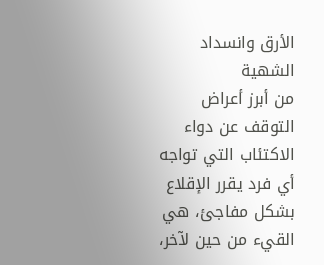الأرق وانسداد الشهية
من أبرز أعراض التوقف عن دواء الاكتئاب التي تواجه أي فرد يقرر الإقلاع بشكل مفاجئ، هي القيء من حين لآخر،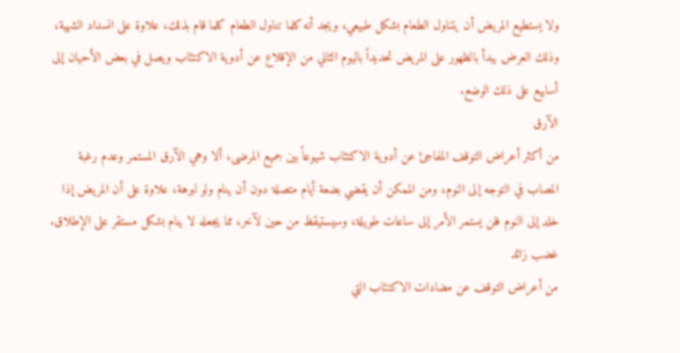ولا يستطيع المريض أن يتناول الطعام بشكل طبيعي، ويجد أنه كلما تناول الطعام كلما قام بذلك، علاوة على انسداد الشهية، وذلك العرض يبدأ بالظهور على المريض تحديداً باليوم الثاني من الإقلاع عن أدوية الاكتئاب ويصل في بعض الأحيان إلى أسابيع على ذلك الوضع.
الآرق
من أكثر أعراض التوقف المفاجئ عن أدوية الاكتئاب شيوعاً بين جميع المرضى، ألا وهي الآرق المستمر وعدم رغبة المصاب في التوجه إلى النوم، ومن الممكن أن يقضي بضعة أيام متصلة دون أن ينام ولو لبرهة، علاوة على أن المريض إذا خلد إلى النوم فلن يستمر الأمر إلى ساعات طويلة، وسيستيقظ من حين لآخر، مما يجعله لا ينام بشكل مستقر على الإطلاق.
غضب زائد
من أعراض التوقف عن مضادات الاكتئاب التي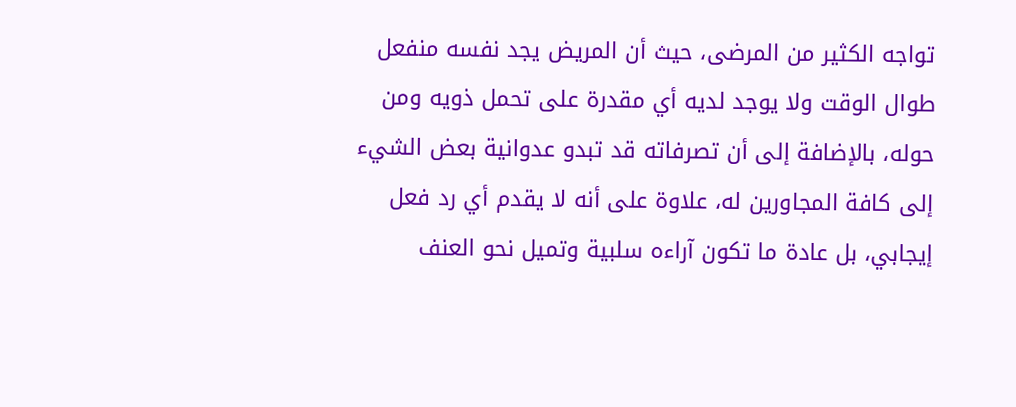تواجه الكثير من المرضى، حيث أن المريض يجد نفسه منفعل طوال الوقت ولا يوجد لديه أي مقدرة على تحمل ذويه ومن حوله، بالإضافة إلى أن تصرفاته قد تبدو عدوانية بعض الشيء إلى كافة المجاورين له، علاوة على أنه لا يقدم أي رد فعل إيجابي، بل عادة ما تكون آراءه سلبية وتميل نحو العنف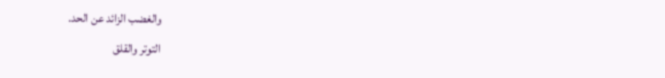والغضب الزائد عن الحد.
التوتر والقلق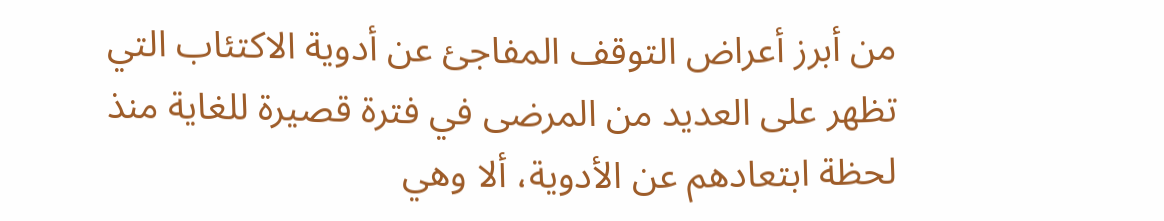من أبرز أعراض التوقف المفاجئ عن أدوية الاكتئاب التي تظهر على العديد من المرضى في فترة قصيرة للغاية منذ لحظة ابتعادهم عن الأدوية، ألا وهي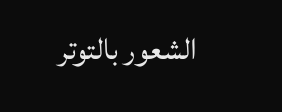الشعور بالتوتر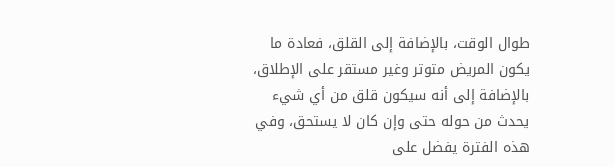طوال الوقت، بالإضافة إلى القلق، فعادة ما يكون المريض متوتر وغير مستقر على الإطلاق، بالإضافة إلى أنه سيكون قلق من أي شيء يحدث من حوله حتى وإن كان لا يستحق، وفي هذه الفترة يفضل على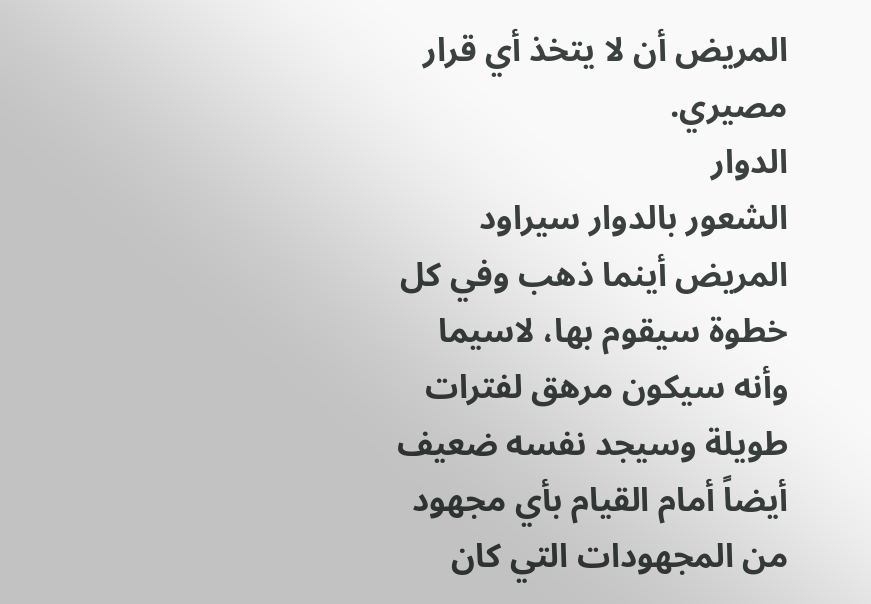المريض أن لا يتخذ أي قرار مصيري.
الدوار
الشعور بالدوار سيراود المريض أينما ذهب وفي كل خطوة سيقوم بها، لاسيما وأنه سيكون مرهق لفترات طويلة وسيجد نفسه ضعيف أيضاً أمام القيام بأي مجهود من المجهودات التي كان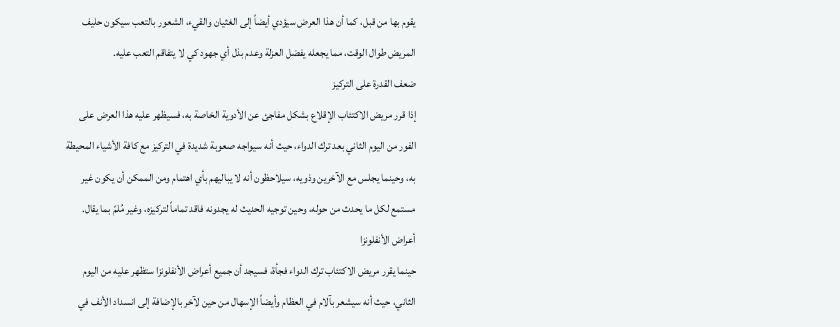يقوم بها من قبل، كما أن هذا العرض سيؤدي أيضاً إلى الغثيان والقيء، الشعور بالتعب سيكون حليف المريض طوال الوقت، مما يجعله يفضل العزلة وعدم بذل أي جهود كي لا يتفاقم التعب عليه.
ضعف القدرة على التركيز
إذا قرر مريض الاكتئاب الإقلاع بشكل مفاجئ عن الأدوية الخاصة به، فسيظهر عليه هذا العرض على الفور من اليوم الثاني بعد ترك الدواء، حيث أنه سيواجه صعوبة شديدة في التركيز مع كافة الأشياء المحيطة به، وحينما يجلس مع الآخرين وذويه، سيلاحظون أنه لا يباليهم بأي اهتمام ومن الممكن أن يكون غير مستمع لكل ما يحدث من حوله، وحين توجيه الحديث له يجدونه فاقد تماماً لتركيزه، وغير مُلمً بما يقال.
أعراض الأنفلونزا
حينما يقرر مريض الاكتئاب ترك الدواء فجأة، فسيجد أن جميع أعراض الأنفلونزا ستظهر عليه من اليوم الثاني، حيث أنه سيشعر بآلام في العظام وأيضاً الإسهال من حين لآخر بالإضافة إلى انسداد الأنف في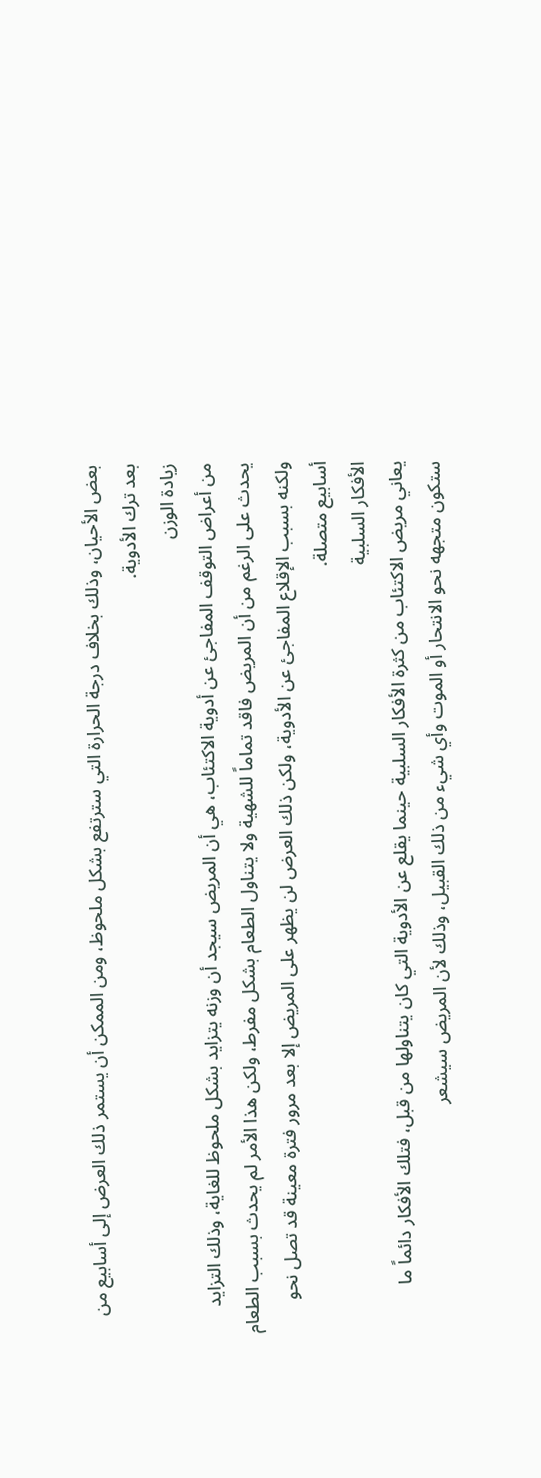بعض الأحيان، وذلك بخلاف درجة الحرارة التي سترتفع بشكل ملحوظ، ومن الممكن أن يستمر ذلك العرض إلى أسابيع من بعد ترك الأدوية.
زيادة الوزن
من أعراض التوقف المفاجئ عن أدوية الاكتئاب، هي أن المريض سيجد أن وزنه يتزايد بشكل ملحوظ للغاية، وذلك التزايد يحدث على الرغم من أن المريض فاقد تماماً للشهية ولا يتناول الطعام بشكل مفرط، ولكن هذا الأمر لم يحدث بسبب الطعام ولكنه بسبب الإقلاع المفاجئ عن الأدوية، ولكن ذلك العرض لن يظهر على المريض إلا بعد مرور فترة معينة قد تصل نحو أسابيع متصلة.
الأفكار السلبية
يعاني مريض الاكتئاب من كثرة الأفكار السلبية حينما يقلع عن الأدوية التي كان يتناولها من قبل، فتلك الأفكار دائماً ما ستكون متجهه نحو الانتحار أو الموت وأي شيء من ذلك القبيل، وذلك لأن المريض سيشعر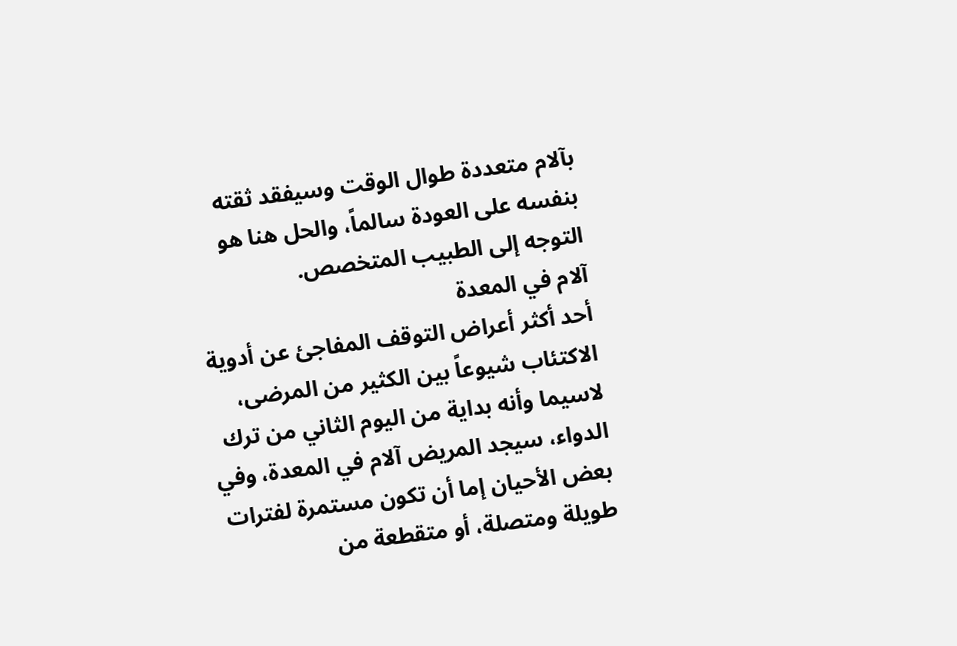بآلام متعددة طوال الوقت وسيفقد ثقته بنفسه على العودة سالماً، والحل هنا هو التوجه إلى الطبيب المتخصص.
آلام في المعدة
أحد أكثر أعراض التوقف المفاجئ عن أدوية الاكتئاب شيوعاً بين الكثير من المرضى، لاسيما وأنه بداية من اليوم الثاني من ترك الدواء، سيجد المريض آلام في المعدة، وفي بعض الأحيان إما أن تكون مستمرة لفترات طويلة ومتصلة، أو متقطعة من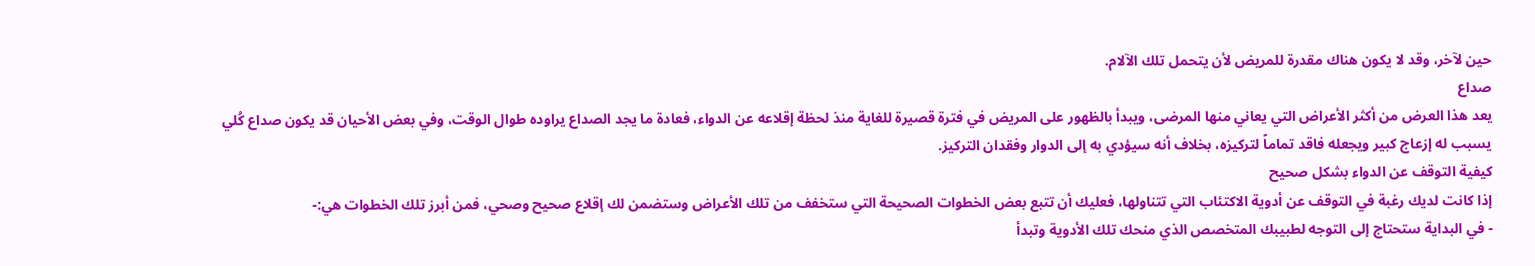حين لآخر، وقد لا يكون هناك مقدرة للمريض لأن يتحمل تلك الآلام.
صداع
يعد هذا العرض من أكثر الأعراض التي يعاني منها المرضى، ويبدأ بالظهور على المريض في فترة قصيرة للغاية منذ لحظة إقلاعه عن الدواء، فعادة ما يجد الصداع يراوده طوال الوقت، وفي بعض الأحيان قد يكون صداع كُلي يسبب له إزعاج كبير ويجعله فاقد تماماً لتركيزه، بخلاف أنه سيؤدي به إلى الدوار وفقدان التركيز.
كيفية التوقف عن الدواء بشكل صحيح
إذا كانت لديك رغبة في التوقف عن أدوية الاكتئاب التي تتناولها، فعليك أن تتبع بعض الخطوات الصحيحة التي ستخفف من تلك الأعراض وستضمن لك إقلاع صحيح وصحي، فمن أبرز تلك الخطوات هي:-
- في البداية ستحتاج إلى التوجه لطبيبك المتخصص الذي منحك تلك الأدوية وتبدأ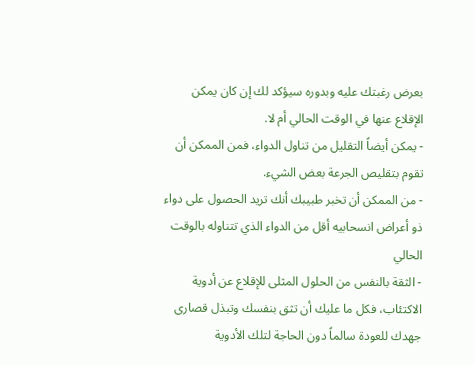بعرض رغبتك عليه وبدوره سيؤكد لك إن كان يمكن الإقلاع عنها في الوقت الحالي أم لا.
- يمكن أيضاً التقليل من تناول الدواء، فمن الممكن أن تقوم بتقليص الجرعة بعض الشيء.
- من الممكن أن تخبر طبيبك أنك تريد الحصول على دواء ذو أعراض انسحابيه أقل من الدواء الذي تتناوله بالوقت الحالي
- الثقة بالنفس من الحلول المثلى للإقلاع عن أدوية الاكتئاب، فكل ما عليك أن تثق بنفسك وتبذل قصارى جهدك للعودة سالماً دون الحاجة لتلك الأدوية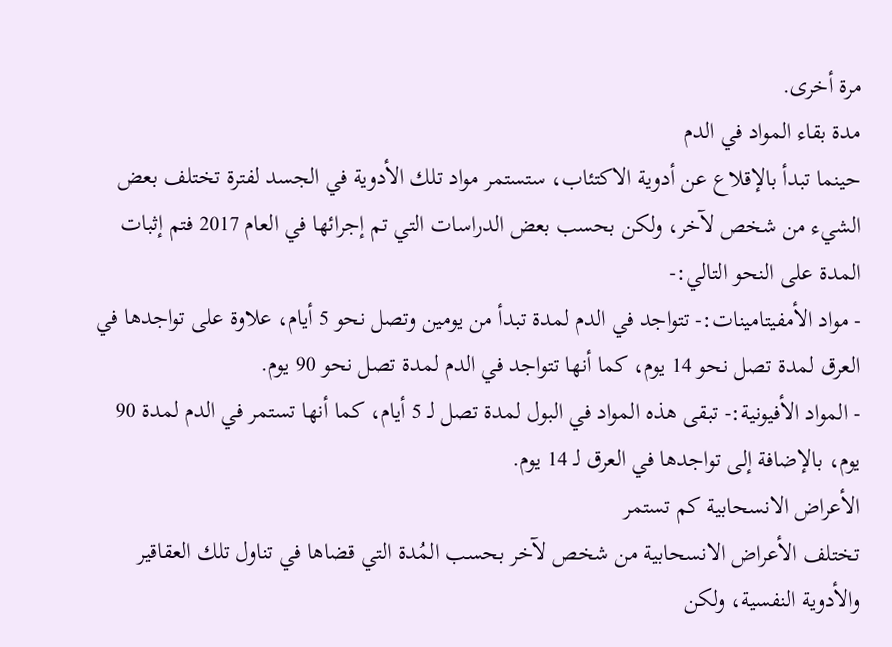مرة أخرى.
مدة بقاء المواد في الدم
حينما تبدأ بالإقلاع عن أدوية الاكتئاب، ستستمر مواد تلك الأدوية في الجسد لفترة تختلف بعض الشيء من شخص لآخر، ولكن بحسب بعض الدراسات التي تم إجرائها في العام 2017 فتم إثبات المدة على النحو التالي:-
- مواد الأمفيتامينات:- تتواجد في الدم لمدة تبدأ من يومين وتصل نحو 5 أيام، علاوة على تواجدها في العرق لمدة تصل نحو 14 يوم، كما أنها تتواجد في الدم لمدة تصل نحو 90 يوم.
- المواد الأفيونية:- تبقى هذه المواد في البول لمدة تصل لـ 5 أيام، كما أنها تستمر في الدم لمدة 90 يوم، بالإضافة إلى تواجدها في العرق لـ 14 يوم.
الأعراض الانسحابية كم تستمر
تختلف الأعراض الانسحابية من شخص لآخر بحسب المُدة التي قضاها في تناول تلك العقاقير والأدوية النفسية، ولكن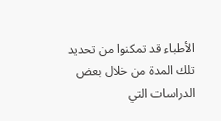الأطباء قد تمكنوا من تحديد تلك المدة من خلال بعض الدراسات التي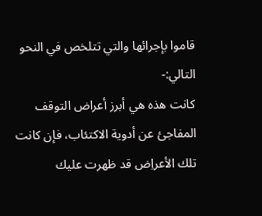قاموا بإجرائها والتي تتلخص في النحو التالي:-
كانت هذه هي أبرز أعراض التوقف المفاجئ عن أدوية الاكتئاب، فإن كانت تلك الأعراِض قد ظهرت عليك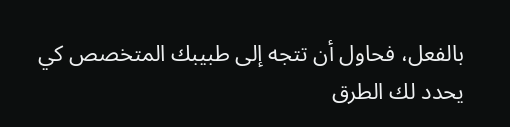بالفعل، فحاول أن تتجه إلى طبيبك المتخصص كي يحدد لك الطرق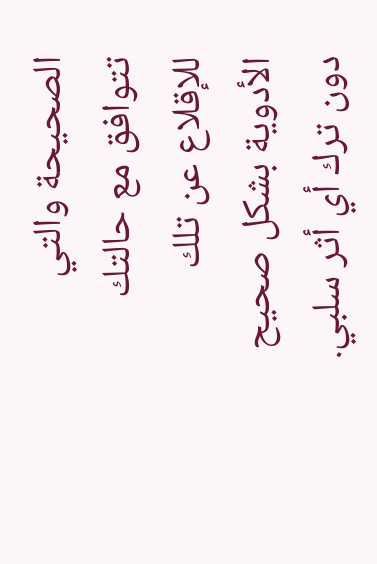الصحيحة والتي تتوافق مع حالتك للإقلاع عن تلك الأدوية بشكل صحيح دون ترك أي أثر سلبي.